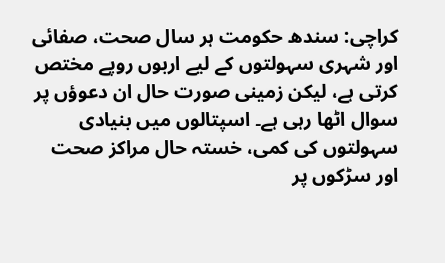کراچی: سندھ حکومت ہر سال صحت، صفائی اور شہری سہولتوں کے لیے اربوں روپے مختص کرتی ہے، لیکن زمینی صورت حال ان دعوؤں پر سوال اٹھا رہی ہے۔ اسپتالوں میں بنیادی سہولتوں کی کمی، خستہ حال مراکز صحت اور سڑکوں پر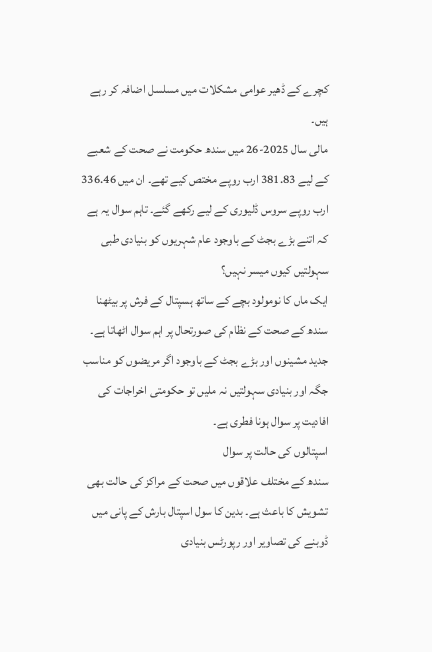کچرے کے ڈھیر عوامی مشکلات میں مسلسل اضافہ کر رہے ہیں۔
مالی سال 2025-26 میں سندھ حکومت نے صحت کے شعبے کے لیے 381.83 ارب روپے مختص کیے تھے۔ ان میں 336.46 ارب روپے سروس ڈلیوری کے لیے رکھے گئے۔ تاہم سوال یہ ہے کہ اتنے بڑے بجٹ کے باوجود عام شہریوں کو بنیادی طبی سہولتیں کیوں میسر نہیں؟
ایک ماں کا نومولود بچے کے ساتھ ہسپتال کے فرش پر بیٹھنا سندھ کے صحت کے نظام کی صورتحال پر اہم سوال اٹھاتا ہے۔ جدید مشینوں اور بڑے بجٹ کے باوجود اگر مریضوں کو مناسب جگہ اور بنیادی سہولتیں نہ ملیں تو حکومتی اخراجات کی افادیت پر سوال ہونا فطری ہے۔
اسپتالوں کی حالت پر سوال
سندھ کے مختلف علاقوں میں صحت کے مراکز کی حالت بھی تشویش کا باعث ہے۔ بدین کا سول اسپتال بارش کے پانی میں ڈوبنے کی تصاویر اور رپورٹس بنیادی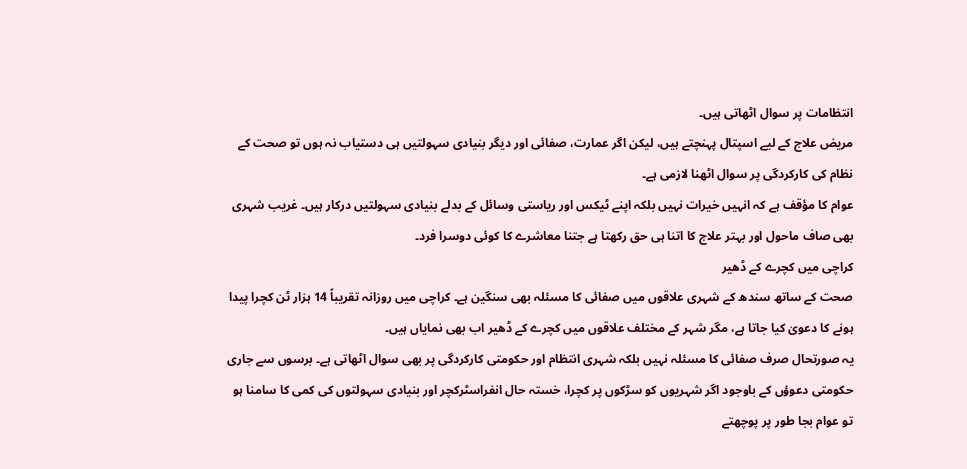انتظامات پر سوال اٹھاتی ہیں۔
مریض علاج کے لیے اسپتال پہنچتے ہیں، لیکن اگر عمارت، صفائی اور دیگر بنیادی سہولتیں ہی دستیاب نہ ہوں تو صحت کے نظام کی کارکردگی پر سوال اٹھنا لازمی ہے۔
عوام کا مؤقف ہے کہ انہیں خیرات نہیں بلکہ اپنے ٹیکس اور ریاستی وسائل کے بدلے بنیادی سہولتیں درکار ہیں۔ غریب شہری بھی صاف ماحول اور بہتر علاج کا اتنا ہی حق رکھتا ہے جتنا معاشرے کا کوئی دوسرا فرد۔
کراچی میں کچرے کے ڈھیر
صحت کے ساتھ سندھ کے شہری علاقوں میں صفائی کا مسئلہ بھی سنگین ہے۔ کراچی میں روزانہ تقریباً 14 ہزار ٹن کچرا پیدا ہونے کا دعویٰ کیا جاتا ہے، مگر شہر کے مختلف علاقوں میں کچرے کے ڈھیر اب بھی نمایاں ہیں۔
یہ صورتحال صرف صفائی کا مسئلہ نہیں بلکہ شہری انتظام اور حکومتی کارکردگی پر بھی سوال اٹھاتی ہے۔ برسوں سے جاری حکومتی دعوؤں کے باوجود اگر شہریوں کو سڑکوں پر کچرا، خستہ حال انفراسٹرکچر اور بنیادی سہولتوں کی کمی کا سامنا ہو تو عوام بجا طور پر پوچھتے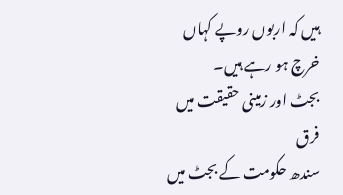ہیں کہ اربوں روپے کہاں خرچ ہو رہے ہیں۔
بجٹ اور زمینی حقیقت میں فرق
سندھ حکومت کے بجٹ میں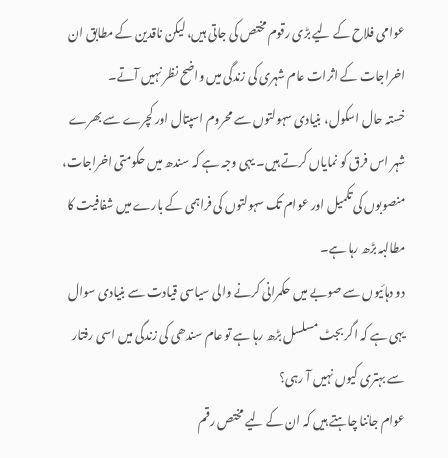عوامی فلاح کے لیے بڑی رقوم مختص کی جاتی ہیں، لیکن ناقدین کے مطابق ان اخراجات کے اثرات عام شہری کی زندگی میں واضح نظر نہیں آتے۔
خستہ حال اسکول، بنیادی سہولتوں سے محروم اسپتال اور کچرے سے بھرے شہر اس فرق کو نمایاں کرتے ہیں۔ یہی وجہ ہے کہ سندھ میں حکومتی اخراجات، منصوبوں کی تکمیل اور عوام تک سہولتوں کی فراہمی کے بارے میں شفافیت کا مطالبہ بڑھ رہا ہے۔
دو دہائیوں سے صوبے میں حکمرانی کرنے والی سیاسی قیادت سے بنیادی سوال یہی ہے کہ اگر بجٹ مسلسل بڑھ رہا ہے تو عام سندھی کی زندگی میں اسی رفتار سے بہتری کیوں نہیں آ رہی؟
عوام جاننا چاہتے ہیں کہ ان کے لیے مختص رقم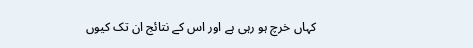کہاں خرچ ہو رہی ہے اور اس کے نتائج ان تک کیوں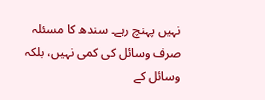نہیں پہنچ رہے۔ سندھ کا مسئلہ صرف وسائل کی کمی نہیں، بلکہ وسائل کے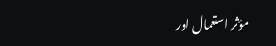مؤثر استعمال اور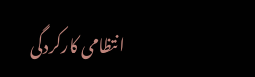انتظامی کارکردگی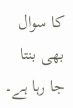کا سوال بھی بنتا جا رہا ہے۔